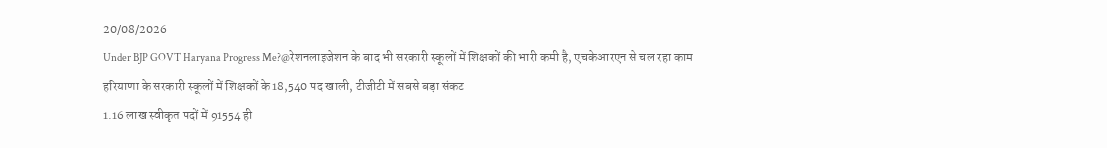20/08/2026
Under BJP GOVT Haryana Progress Me?@रेशनलाइजेशन के बाद भी सरकारी स्कूलों में शिक्षकों की भारी कमी है, एचकेआरएन से चल रहा काम
हरियाणा के सरकारी स्कूलों में शिक्षकों के 18,540 पद खाली, टीजीटी में सबसे बड़ा संकट
1.16 लाख स्वीकृत पदों में 91554 ही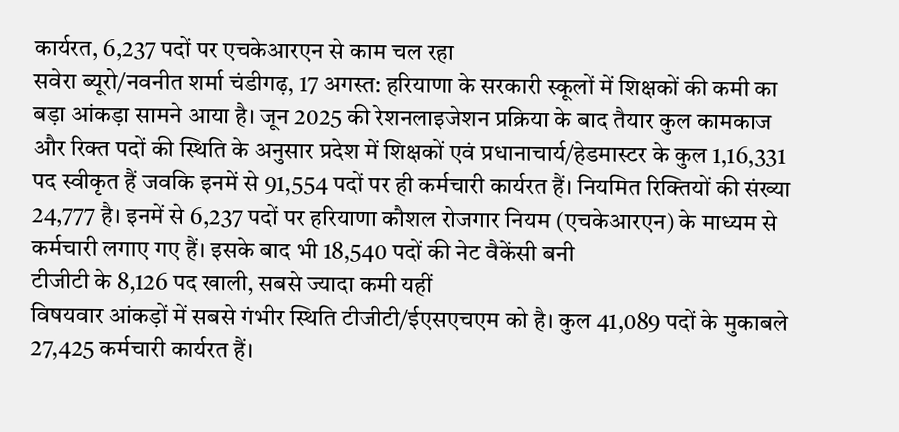कार्यरत, 6,237 पदों पर एचकेआरएन से काम चल रहा
सवेरा ब्यूरो/नवनीत शर्मा चंडीगढ़, 17 अगस्त: हरियाणा के सरकारी स्कूलों में शिक्षकों की कमी का बड़ा आंकड़ा सामने आया है। जून 2025 की रेशनलाइजेशन प्रक्रिया के बाद तैयार कुल कामकाज और रिक्त पदों की स्थिति के अनुसार प्रदेश में शिक्षकों एवं प्रधानाचार्य/हेडमास्टर के कुल 1,16,331 पद स्वीकृत हैं जवकि इनमें से 91,554 पदों पर ही कर्मचारी कार्यरत हैं। नियमित रिक्तियों की संख्या 24,777 है। इनमें से 6,237 पदों पर हरियाणा कौशल रोजगार नियम (एचकेआरएन) के माध्यम से कर्मचारी लगाए गए हैं। इसके बाद भी 18,540 पदों की नेट वैकेंसी बनी
टीजीटी के 8,126 पद खाली, सबसे ज्यादा कमी यहीं
विषयवार आंकड़ों में सबसे गंभीर स्थिति टीजीटी/ईएसएचएम को है। कुल 41,089 पदों के मुकाबले 27,425 कर्मचारी कार्यरत हैं।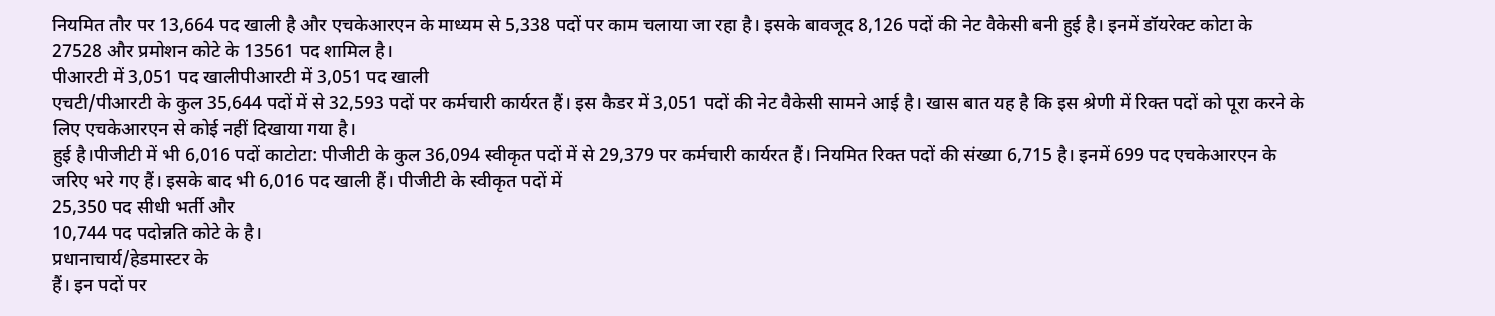नियमित तौर पर 13,664 पद खाली है और एचकेआरएन के माध्यम से 5,338 पदों पर काम चलाया जा रहा है। इसके बावजूद 8,126 पदों की नेट वैकेसी बनी हुई है। इनमें डॉयरेक्ट कोटा के 27528 और प्रमोशन कोटे के 13561 पद शामिल है।
पीआरटी में 3,051 पद खालीपीआरटी में 3,051 पद खाली
एचटी/पीआरटी के कुल 35,644 पदों में से 32,593 पदों पर कर्मचारी कार्यरत हैं। इस कैडर में 3,051 पदों की नेट वैकेसी सामने आई है। खास बात यह है कि इस श्रेणी में रिक्त पदों को पूरा करने के लिए एचकेआरएन से कोई नहीं दिखाया गया है।
हुई है।पीजीटी में भी 6,016 पदों काटोटा: पीजीटी के कुल 36,094 स्वीकृत पदों में से 29,379 पर कर्मचारी कार्यरत हैं। नियमित रिक्त पदों की संख्या 6,715 है। इनमें 699 पद एचकेआरएन के जरिए भरे गए हैं। इसके बाद भी 6,016 पद खाली हैं। पीजीटी के स्वीकृत पदों में
25,350 पद सीधी भर्ती और
10,744 पद पदोन्नति कोटे के है।
प्रधानाचार्य/हेडमास्टर के
हैं। इन पदों पर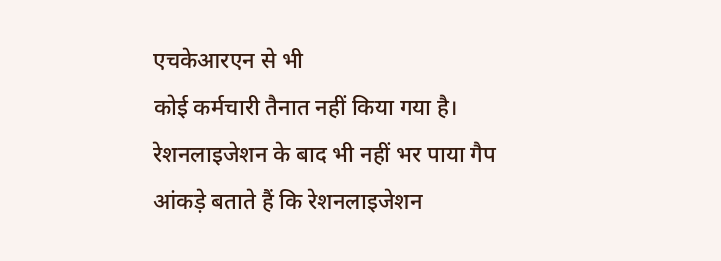एचकेआरएन से भी
कोई कर्मचारी तैनात नहीं किया गया है।
रेशनलाइजेशन के बाद भी नहीं भर पाया गैप
आंकड़े बताते हैं कि रेशनलाइजेशन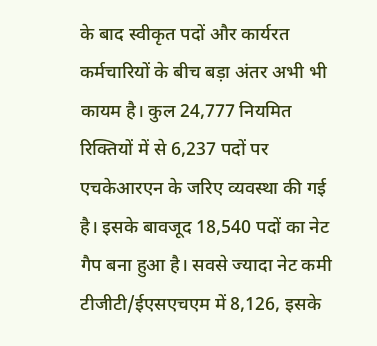के बाद स्वीकृत पदों और कार्यरत कर्मचारियों के बीच बड़ा अंतर अभी भी कायम है। कुल 24,777 नियमित रिक्तियों में से 6,237 पदों पर एचकेआरएन के जरिए व्यवस्था की गई है। इसके बावजूद 18,540 पदों का नेट गैप बना हुआ है। सवसे ज्यादा नेट कमी टीजीटी/ईएसएचएम में 8,126, इसके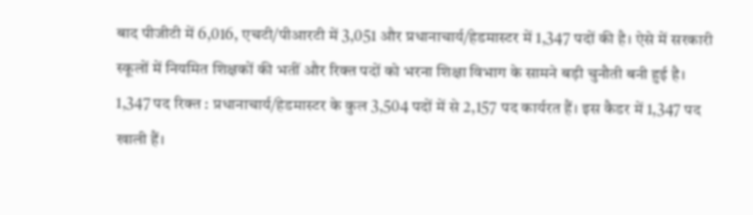बाद पीजीटी में 6,016, एचटी/पीआरटी में 3,051 और प्रधानाचार्य/हेडमास्टर में 1,347 पदों की है। ऐसे में सरकारी स्कूलों में नियमित शिक्षकों की भतीं और रिक्त पदों को भरना शिक्षा विभाग के सामने बड़ी चुनौती बनी हुई है।
1,347 पद रिक्त : प्रधानाचार्य/हेडमास्टर के कुल 3,504 पदों में से 2,157 पद कार्यरत हैं। इस कैडर में 1,347 पद खाली हैं।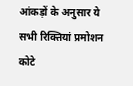आंकड़ों के अनुसार ये सभी रिक्तियां प्रमोशन कोटे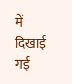में दिखाई गई